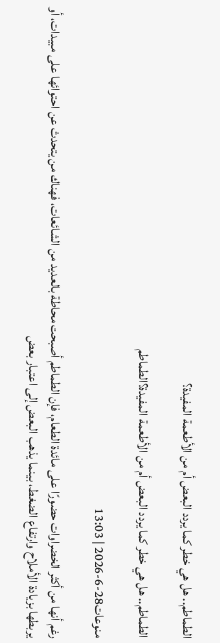الطماطم.. هل هي خطر كما يردد البعض أم من الأطعمة المفيدة؟

الطماطم.. هل هي خطر كما يردد البعض أم من الأطعمة المفيدة؟الطماطم

منوعات28-6-2026 | 13:03

رغم أنها من أكثر الخضراوات حضورًا على مائدة الطعام، فإن الطماطم أصبحت محاطة بالعديد من الشائعات، فهناك من يتحدث عن احتوائها على مبيدات، أو يربطها بزيادة الأملاح وارتفاع الضغط، بينما يذهب البعض إلى اعتبار بعض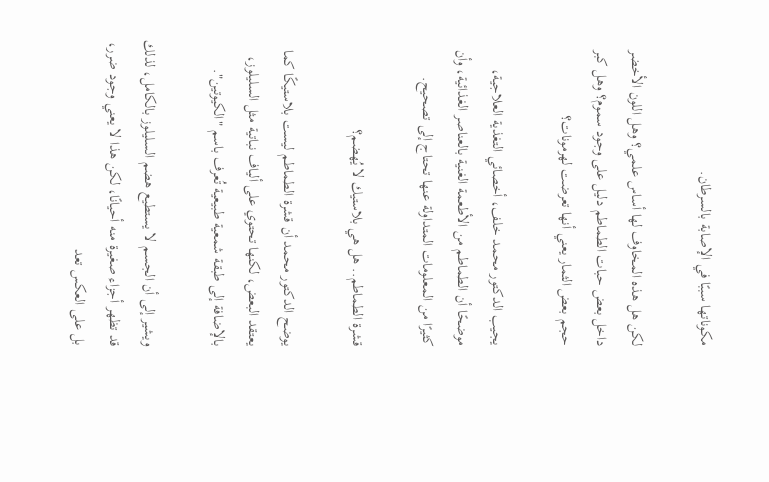مكوناتها سببًا في الإصابة بالسرطان.

لكن هل هذه المخاوف لها أساس علمي؟ وهل اللون الأخضر داخل بعض حبات الطماطم دليل على وجود سموم؟ وهل كبر حجم بعض الثمار يعني أنها تعرضت لهرمونات؟

يجيب الدكتور محمد خلف، أخصائي التغذية العلاجية، موضحًا أن الطماطم من الأطعمة الغنية بالعناصر الغذائية، وأن كثيرًا من المعلومات المتداولة عنها تحتاج إلى تصحيح.

قشرة الطماطم.. هل هي بلاستيك لا يُهضم؟

يوضح الدكتور محمد أن قشرة الطماطم ليست بلاستيكًا كما يعتقد البعض، لكنها تحتوي على ألياف نباتية مثل السليلوز، بالإضافة إلى طبقة شمعية طبيعية تُعرف باسم "الكيوتين".

ويشير إلى أن الجسم لا يستطيع هضم السليلوز بالكامل، لذلك قد تظهر أجزاء صغيرة منه أحيانًا، لكن هذا لا يعني وجود ضرر، بل على العكس تعد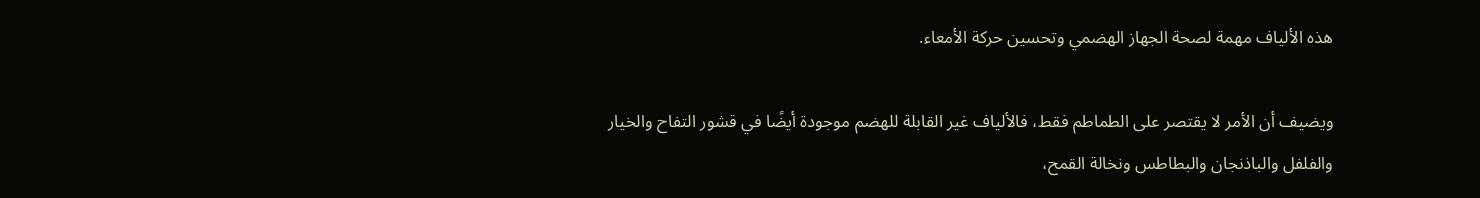هذه الألياف مهمة لصحة الجهاز الهضمي وتحسين حركة الأمعاء.

ويضيف أن الأمر لا يقتصر على الطماطم فقط، فالألياف غير القابلة للهضم موجودة أيضًا في قشور التفاح والخيار والفلفل والباذنجان والبطاطس ونخالة القمح،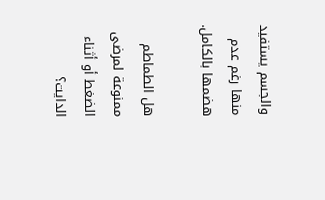والجسم يستفيد منها رغم عدم هضمها بالكامل.

هل الطماطم ممنوعة لمرضى الضغط أو أثناء الدايت؟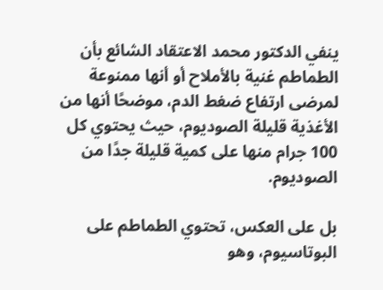ينفي الدكتور محمد الاعتقاد الشائع بأن الطماطم غنية بالأملاح أو أنها ممنوعة لمرضى ارتفاع ضغط الدم، موضحًا أنها من الأغذية قليلة الصوديوم، حيث يحتوي كل 100 جرام منها على كمية قليلة جدًا من الصوديوم.

بل على العكس، تحتوي الطماطم على البوتاسيوم، وهو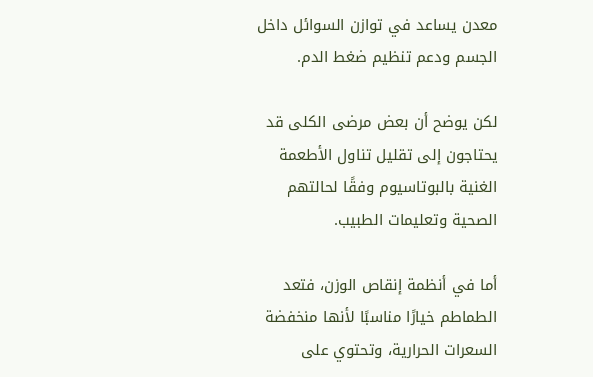معدن يساعد في توازن السوائل داخل الجسم ودعم تنظيم ضغط الدم.

لكن يوضح أن بعض مرضى الكلى قد يحتاجون إلى تقليل تناول الأطعمة الغنية بالبوتاسيوم وفقًا لحالتهم الصحية وتعليمات الطبيب.

أما في أنظمة إنقاص الوزن، فتعد الطماطم خيارًا مناسبًا لأنها منخفضة السعرات الحرارية، وتحتوي على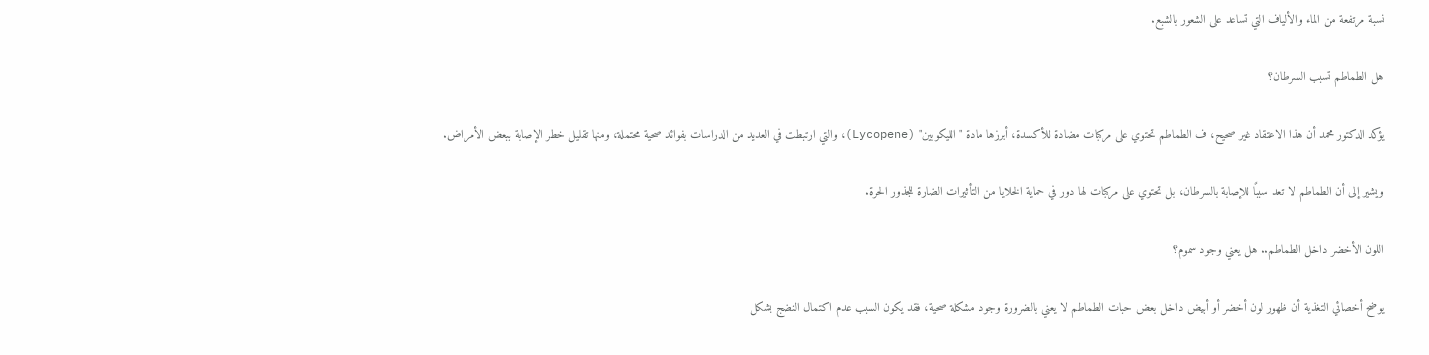نسبة مرتفعة من الماء والألياف التي تساعد على الشعور بالشبع.

هل الطماطم تسبب السرطان؟

يؤكد الدكتور محمد أن هذا الاعتقاد غير صحيح، ف الطماطم تحتوي على مركبات مضادة للأكسدة، أبرزها مادة "الليكوبين" (Lycopene)، والتي ارتبطت في العديد من الدراسات بفوائد صحية محتملة، ومنها تقليل خطر الإصابة ببعض الأمراض.

ويشير إلى أن الطماطم لا تعد سببًا للإصابة بالسرطان، بل تحتوي على مركبات لها دور في حماية الخلايا من التأثيرات الضارة للجذور الحرة.

اللون الأخضر داخل الطماطم.. هل يعني وجود سموم؟

يوضح أخصائي التغذية أن ظهور لون أخضر أو أبيض داخل بعض حبات الطماطم لا يعني بالضرورة وجود مشكلة صحية، فقد يكون السبب عدم اكتمال النضج بشكل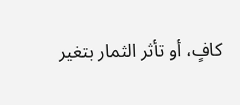كافٍ، أو تأثر الثمار بتغير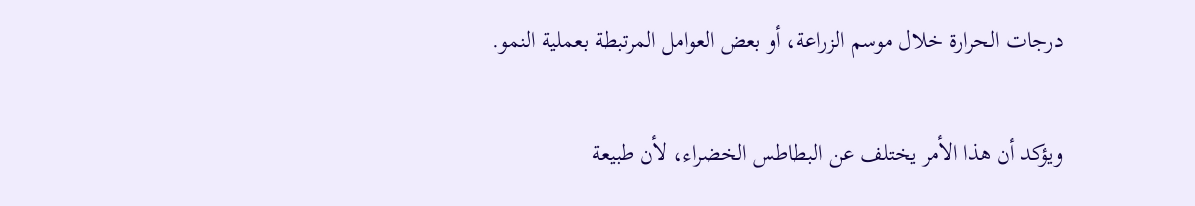درجات الحرارة خلال موسم الزراعة، أو بعض العوامل المرتبطة بعملية النمو.

ويؤكد أن هذا الأمر يختلف عن البطاطس الخضراء، لأن طبيعة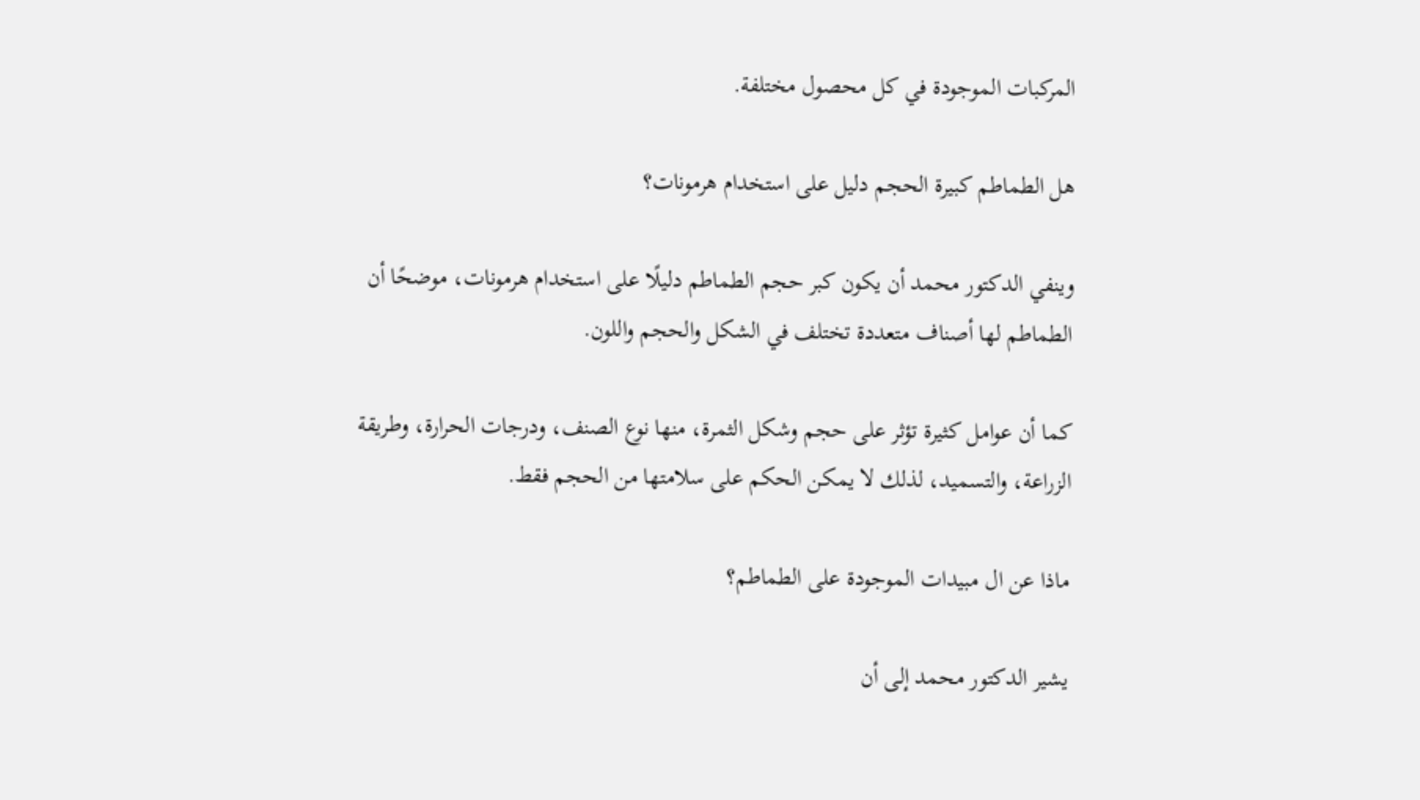المركبات الموجودة في كل محصول مختلفة.

هل الطماطم كبيرة الحجم دليل على استخدام هرمونات؟

وينفي الدكتور محمد أن يكون كبر حجم الطماطم دليلًا على استخدام هرمونات، موضحًا أن الطماطم لها أصناف متعددة تختلف في الشكل والحجم واللون.

كما أن عوامل كثيرة تؤثر على حجم وشكل الثمرة، منها نوع الصنف، ودرجات الحرارة، وطريقة الزراعة، والتسميد، لذلك لا يمكن الحكم على سلامتها من الحجم فقط.

ماذا عن ال مبيدات الموجودة على الطماطم؟

يشير الدكتور محمد إلى أن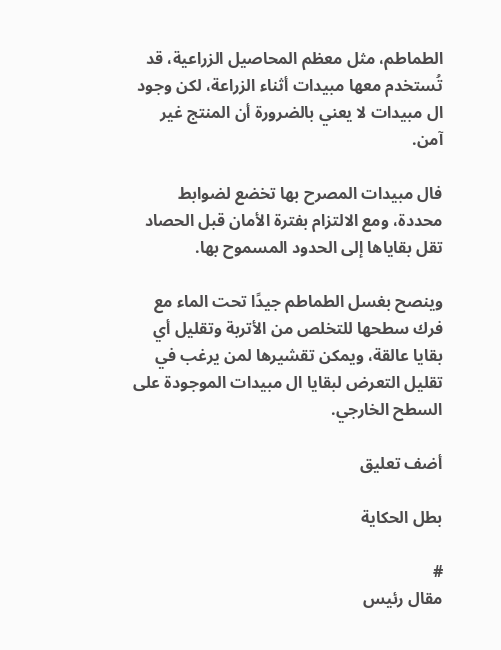الطماطم، مثل معظم المحاصيل الزراعية، قد تُستخدم معها مبيدات أثناء الزراعة، لكن وجود ال مبيدات لا يعني بالضرورة أن المنتج غير آمن.

فال مبيدات المصرح بها تخضع لضوابط محددة، ومع الالتزام بفترة الأمان قبل الحصاد تقل بقاياها إلى الحدود المسموح بها.

وينصح بغسل الطماطم جيدًا تحت الماء مع فرك سطحها للتخلص من الأتربة وتقليل أي بقايا عالقة، ويمكن تقشيرها لمن يرغب في تقليل التعرض لبقايا ال مبيدات الموجودة على السطح الخارجي.

أضف تعليق

بطل الحكاية

#
مقال رئيس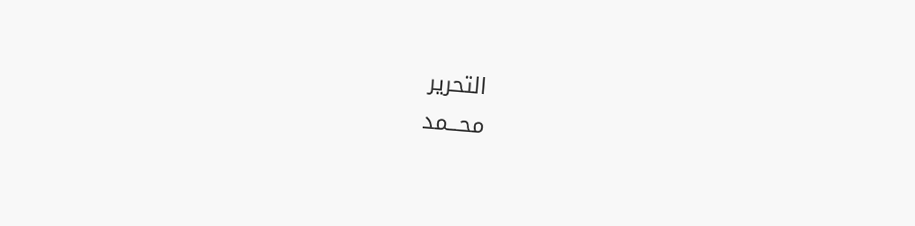التحرير
محـــمد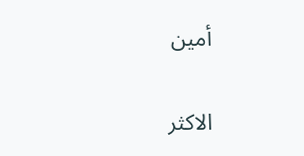أمين

الاكثر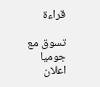قراءة

تسوق مع جوميا
اعلان